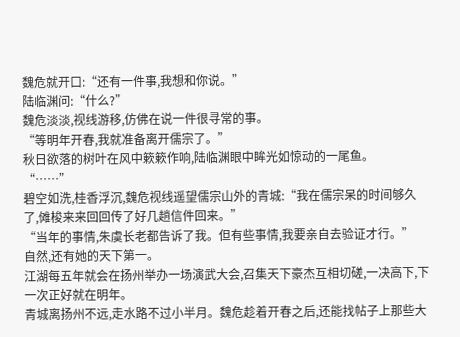魏危就开口:“还有一件事,我想和你说。”
陆临渊问:“什么?”
魏危淡淡,视线游移,仿佛在说一件很寻常的事。
“等明年开春,我就准备离开儒宗了。”
秋日欲落的树叶在风中簌簌作响,陆临渊眼中眸光如惊动的一尾鱼。
“……”
碧空如洗,桂香浮沉,魏危视线遥望儒宗山外的青城:“我在儒宗呆的时间够久了,傩梭来来回回传了好几趟信件回来。”
“当年的事情,朱虞长老都告诉了我。但有些事情,我要亲自去验证才行。”
自然,还有她的天下第一。
江湖每五年就会在扬州举办一场演武大会,召集天下豪杰互相切磋,一决高下,下一次正好就在明年。
青城离扬州不远,走水路不过小半月。魏危趁着开春之后,还能找帖子上那些大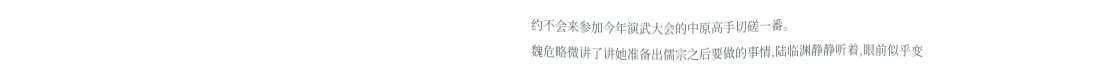约不会来参加今年演武大会的中原高手切磋一番。
魏危略微讲了讲她准备出儒宗之后要做的事情,陆临渊静静听着,眼前似乎变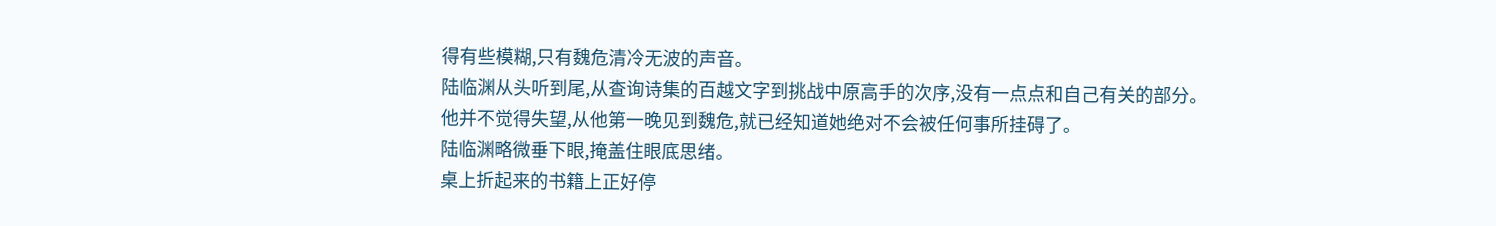得有些模糊,只有魏危清冷无波的声音。
陆临渊从头听到尾,从查询诗集的百越文字到挑战中原高手的次序,没有一点点和自己有关的部分。
他并不觉得失望,从他第一晚见到魏危,就已经知道她绝对不会被任何事所挂碍了。
陆临渊略微垂下眼,掩盖住眼底思绪。
桌上折起来的书籍上正好停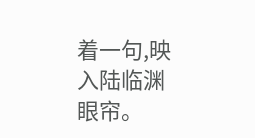着一句,映入陆临渊眼帘。